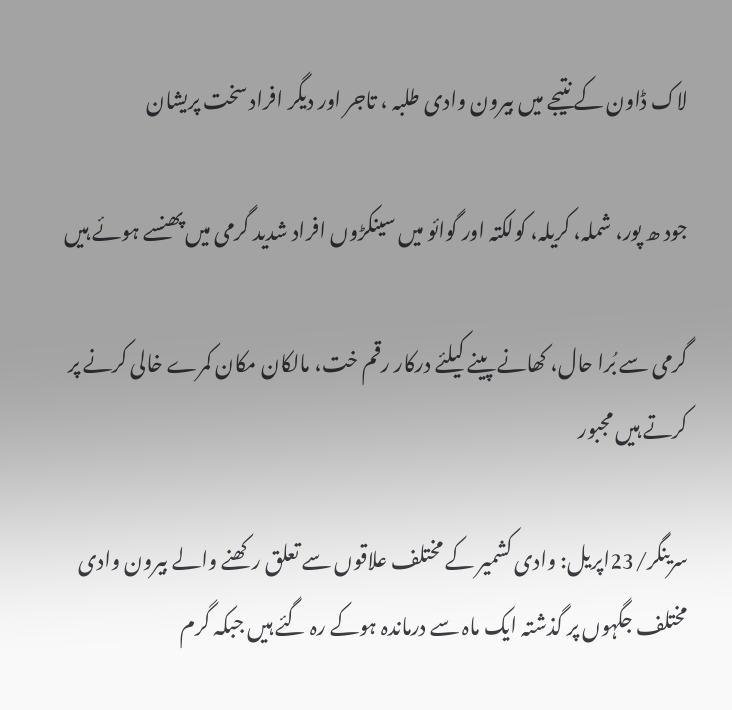لاک ڈاون کے نتیجے میں بیرون وادی طلبہ ، تاجر اور دیگر افراد سخت پریشان

جود ھ پور، شملہ، کریلہ، کولکتہ اور گوائو میں سینکڑوں افراد شدید گرمی میں پھنسے ہوئے ہیں

گرمی سے بُرا حال، کھانے پینے کیلئے درکار رقم خت، مالکان مکان کمرے خالی کرنے پر کرتے ہیں مجبور

سرینگر/23اپریل: وادی کشمیر کے مختلف علاقوں سے تعلق رکھنے والے بیرون وادی مختلف جگہوں پر گذشتہ ایک ماہ سے درماندہ ہوکے رہ گئے ہیں جبکہ گرم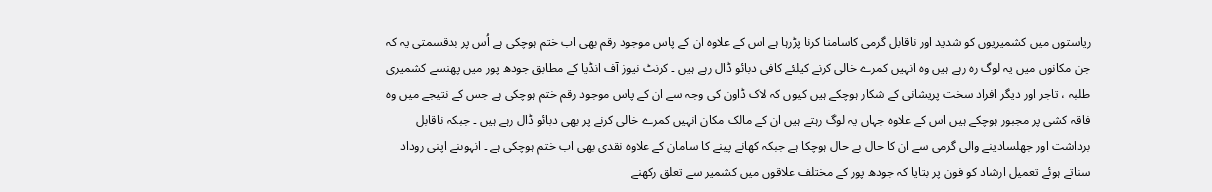ریاستوں میں کشمیریوں کو شدید اور ناقابل گرمی کاسامنا کرنا پڑرہا ہے اس کے علاوہ ان کے پاس موجود رقم بھی اب ختم ہوچکی ہے اُس پر بدقسمتی یہ کہ جن مکانوں میں یہ لوگ رہ رہے ہیں وہ انہیں کمرے خالی کرنے کیلئے کافی دبائو ڈال رہے ہیں ۔ کرنٹ نیوز آف انڈیا کے مطابق جودھ پور میں پھنسے کشمیری طلبہ ، تاجر اور دیگر افراد سخت پریشانی کے شکار ہوچکے ہیں کیوں کہ لاک ڈاون کی وجہ سے ان کے پاس موجود رقم ختم ہوچکی ہے جس کے نتیجے میں وہ فاقہ کشی پر مجبور ہوچکے ہیں اس کے علاوہ جہاں یہ لوگ رہتے ہیں ان کے مالک مکان انہیں کمرے خالی کرنے پر بھی دبائو ڈال رہے ہیں ۔ جبکہ ناقابل برداشت اور جھلسادینے والی گرمی سے ان کا حال بے حال ہوچکا ہے جبکہ کھانے پینے کا سامان کے علاوہ نقدی بھی اب ختم ہوچکی ہے ۔ انہوںنے اپنی روداد سناتے ہوئے تعمیل ارشاد کو فون پر بتایا کہ جودھ پور کے مختلف علاقوں میں کشمیر سے تعلق رکھنے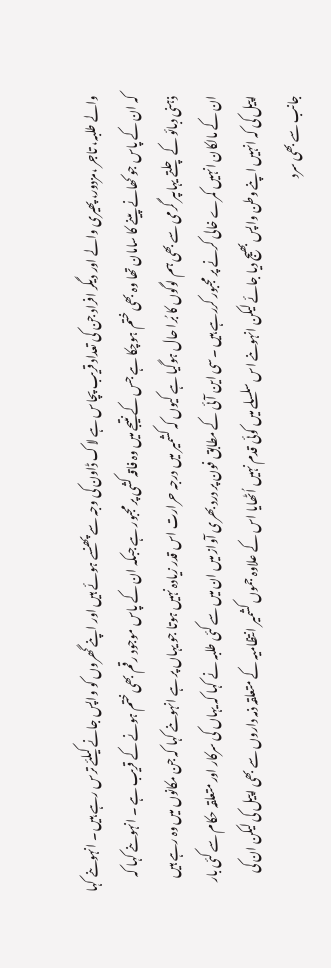والے طلبہ، تاجر ،مزدور، پھیری والے اور دیگر افراد جن کی تعداد قریب پچاس ہے لاک ڈاون کی وجہ سے پھنسے ہوئے ہیں اور اپنے گھروں کو واپس جانے کیلئے ترس رہے ہیں ۔ انہوںنے کہا کہ ان کے پاس جو کھانے پینے کا سامان تھا وہ بھی ختم ہوچکا ہے جس کے نتیجے میں وہ فاقہ کشی پر مجبور ہے جبکہ ان کے پاس موجود رقم بھی ختم ہونے کے قریب ہے ۔ انہوںنے کہا کہ ذہنی دبائو کے چلتے یہاںپر گرمی سے بھی ہم لوگوں کا بُرا حال ہوگیا ہے کیوں کہ کشمیر میں درجہ حرارت اس قدر زیادہ نہیں ہوتا جو یہاں پر ہے انہوںنے کہا کہ جن مکانوں میں وہ رہے ہیں ان کے مالکان انہیں کمرے خالی کرنے پر مجبور کررہے ہیں ۔سی این آئی کے مطابق فون پر درد بھری آواز میں ان میں سے کئی طلبہ نے کہا کہ یہاں کی سرکار اور متعلقہ حکام سے کئی بار اپیل کی کہ انہیں اپنے وطن واپس بھیج دیا جائے لیکن انہوںنے اس سلسلے میں کوئی قدم نہیں اُٹھایا اس کے علاوہ جموں کشمیر انتظامیہ کے متعلقہ ذمہ داروں سے بھی اپیل کی لیکن ان کی جانب سے بھی سرد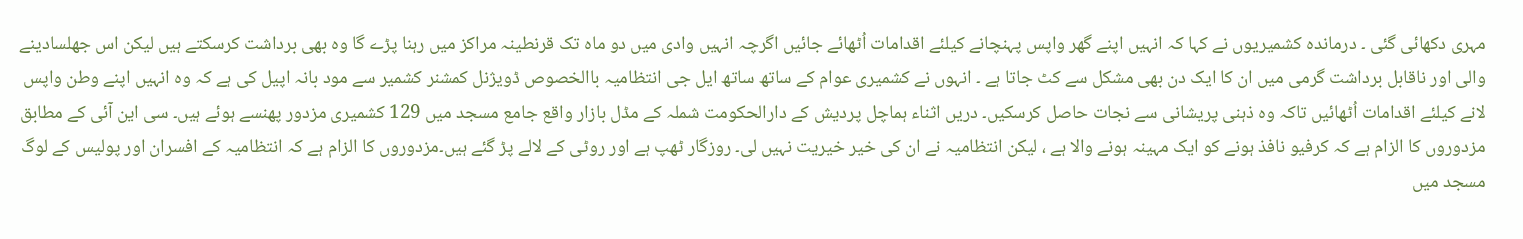مہری دکھائی گئی ۔ درماندہ کشمیریوں نے کہا کہ انہیں اپنے گھر واپس پہنچانے کیلئے اقدامات اُٹھائے جائیں اگرچہ انہیں وادی میں دو ماہ تک قرنطینہ مراکز میں رہنا پڑے گا وہ بھی برداشت کرسکتے ہیں لیکن اس جھلسادینے والی اور ناقابل برداشت گرمی میں ان کا ایک دن بھی مشکل سے کٹ جاتا ہے ۔ انہوں نے کشمیری عوام کے ساتھ ساتھ ایل جی انتظامیہ باالخصوص ڈویژنل کمشنر کشمیر سے مود بانہ اپیل کی ہے کہ وہ انہیں اپنے وطن واپس لانے کیلئے اقدامات اُٹھائیں تاکہ وہ ذہنی پریشانی سے نجات حاصل کرسکیں۔ دریں اثناء ہماچل پردیش کے دارالحکومت شملہ کے مڈل بازار واقع جامع مسجد میں 129 کشمیری مزدور پھنسے ہوئے ہیں۔ سی این آئی کے مطابق مزدوروں کا الزام ہے کہ کرفیو نافذ ہونے کو ایک مہینہ ہونے والا ہے ، لیکن انتظامیہ نے ان کی خیر خیریت نہیں لی۔ روزگار ٹھپ ہے اور روٹی کے لالے پڑ گئے ہیں۔مزدوروں کا الزام ہے کہ انتظامیہ کے افسران اور پولیس کے لوگ مسجد میں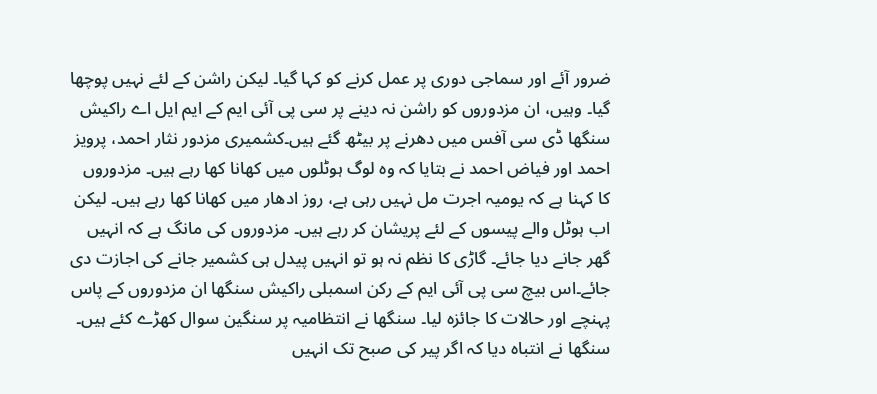ضرور آئے اور سماجی دوری پر عمل کرنے کو کہا گیا۔ لیکن راشن کے لئے نہیں پوچھا گیا۔ وہیں، ان مزدوروں کو راشن نہ دینے پر سی پی آئی ایم کے ایم ایل اے راکیش سنگھا ڈی سی آفس میں دھرنے پر بیٹھ گئے ہیں۔کشمیری مزدور نثار احمد، پرویز احمد اور فیاض احمد نے بتایا کہ وہ لوگ ہوٹلوں میں کھانا کھا رہے ہیں۔ مزدوروں کا کہنا ہے کہ یومیہ اجرت مل نہیں رہی ہے، روز ادھار میں کھانا کھا رہے ہیں۔ لیکن اب ہوٹل والے پیسوں کے لئے پریشان کر رہے ہیں۔ مزدوروں کی مانگ ہے کہ انہیں گھر جانے دیا جائے۔ گاڑی کا نظم نہ ہو تو انہیں پیدل ہی کشمیر جانے کی اجازت دی جائے۔اس بیچ سی پی آئی ایم کے رکن اسمبلی راکیش سنگھا ان مزدوروں کے پاس پہنچے اور حالات کا جائزہ لیا۔ سنگھا نے انتظامیہ پر سنگین سوال کھڑے کئے ہیں۔ سنگھا نے انتباہ دیا کہ اگر پیر کی صبح تک انہیں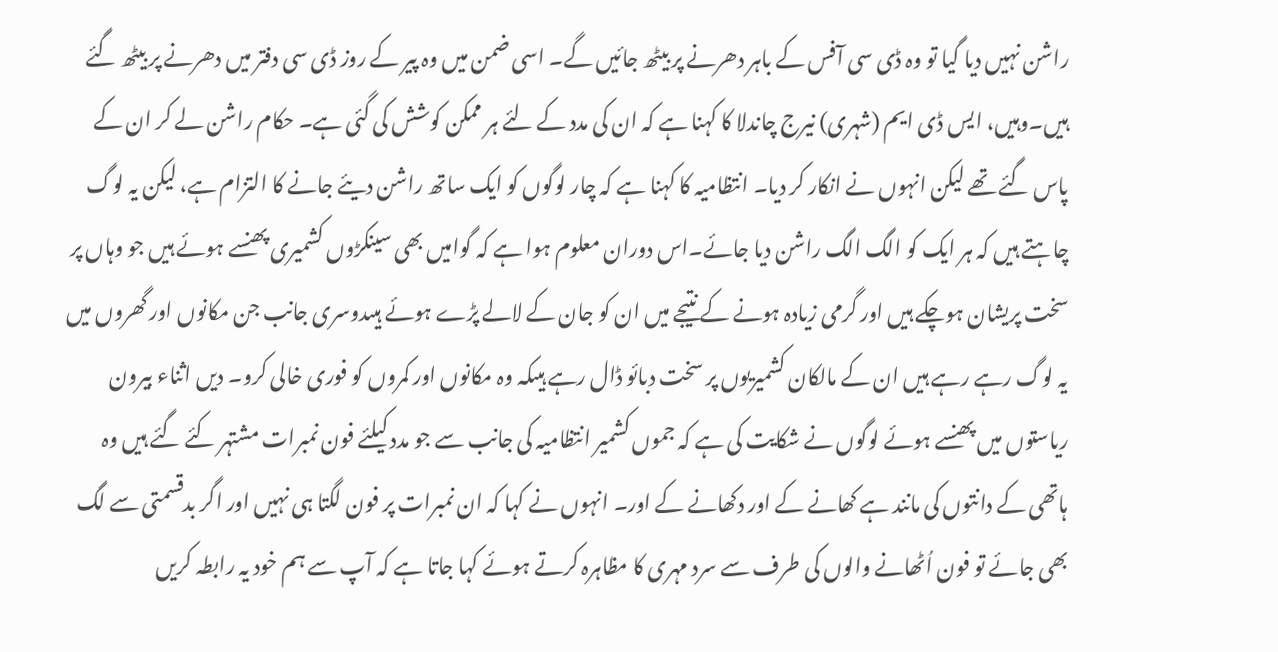راشن نہیں دیا گیا تو وہ ڈی سی آفس کے باہر دھرنے پر بیٹھ جائیں گے۔ اسی ضمن میں وہ پیر کے روز ڈی سی دفتر میں دھرنے پر بیٹھ گئے ہیں۔وہیں، ایس ڈی ایم (شہری) نیرج چاندلا کا کہنا ہے کہ ان کی مدد کے لئے ہر ممکن کوشش کی گئی ہے۔ حکام راشن لے کر ان کے پاس گئے تھے لیکن انہوں نے انکار کر دیا۔ انتظامیہ کا کہنا ہے کہ چار لوگوں کو ایک ساتھ راشن دیئے جانے کا التزام ہے، لیکن یہ لوگ چاہتے ہیں کہ ہر ایک کو الگ الگ راشن دیا جائے۔اس دوران معلوم ہوا ہے کہ گوامیں بھی سینکڑوں کشمیری پھنسے ہوئے ہیں جو وہاں پر سخت پریشان ہوچکے ہیں اور گرمی زیادہ ہونے کے نتیجے میں ان کو جان کے لالے پڑے ہوئے ہیںدوسری جانب جن مکانوں اور گھروں میں یہ لوگ رہے رہے ہیں ان کے مالکان کشمیریوں پر سخت دبائو ڈال رہے ہیںکہ وہ مکانوں اور کمروں کو فوری خالی کرو۔ دیں اثناء بیرون ریاستوں میں پھنسے ہوئے لوگوں نے شکایت کی ہے کہ جموں کشمیر انتظامیہ کی جانب سے جو مدد کیلئے فون نمبرات مشتہر کئے گئے ہیں وہ ہاتھی کے دانتوں کی مانند ہے کھانے کے اور دکھانے کے اور۔ انہوں نے کہا کہ ان نمبرات پر فون لگتا ہی نہیں اور اگر بدقسمتی سے لگ بھی جائے تو فون اُٹھانے والوں کی طرف سے سرد مہری کا مظاہرہ کرتے ہوئے کہا جاتا ہے کہ آپ سے ہم خود یہ رابطہ کریں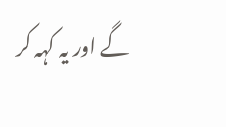گے اور یہ کہہ کر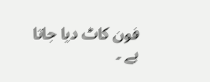فون کاٹ دیا جاتا ہے ۔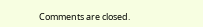Comments are closed.